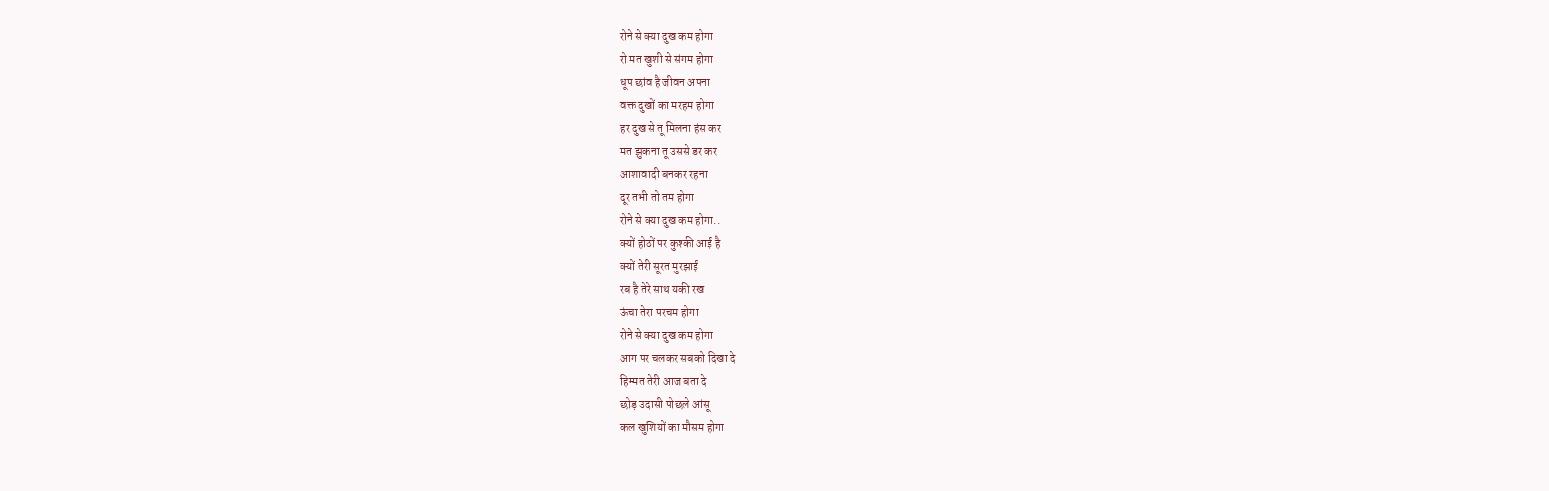रोने से क्या दुख कम होगा
रो मत खुशी से संगम होगा
धूप छांव है जीवन अपना
वक्त दुखों का मरहम होगा
हर दुख से तू मिलना हंस कर
मत झुकना तू उससे डर कर
आशावादी बनकर रहना
दूर तभी तो तम होगा
रोने से क्या दुख कम होगा..
क्यों होठों पर कुश्की आई है
क्यों तेरी सूरत मुरझाई
रब है तेरे साथ यकी रख
ऊंचा तेरा परचम होगा
रोने से क्या दुख कम होगा
आग पर चलकर सबको दिखा दे
हिम्मत तेरी आज बता दे
छोड़ उदासी पोछले आंसू
कल खुशियों का मौसम होगा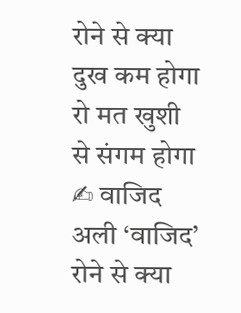रोने से क्या दुख कम होगा
रो मत खुशी से संगम होगा
✍ वाजिद अली ‘वाजिद’
रोने से क्या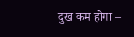दुख कम होगा –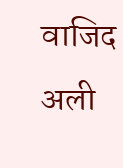वाजिद अली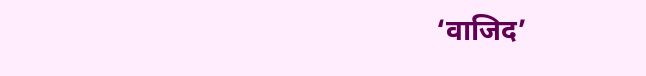‘वाजिद’